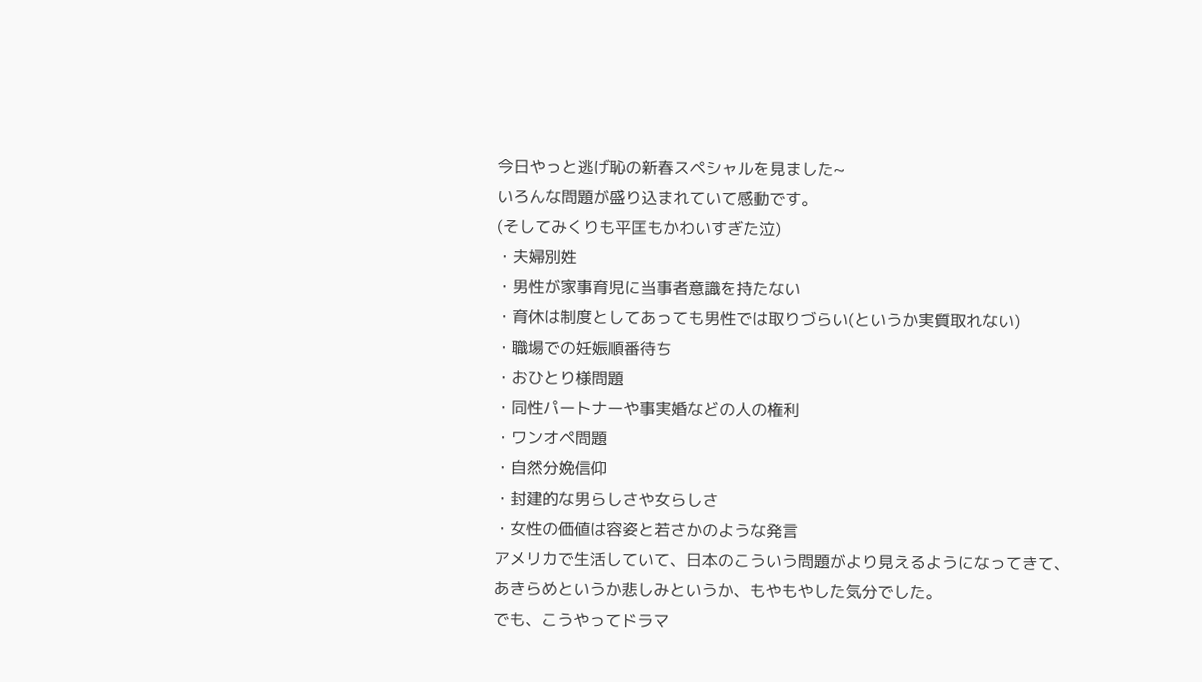今日やっと逃げ恥の新春スペシャルを見ました~
いろんな問題が盛り込まれていて感動です。
(そしてみくりも平匡もかわいすぎた泣)
・夫婦別姓
・男性が家事育児に当事者意識を持たない
・育休は制度としてあっても男性では取りづらい(というか実質取れない)
・職場での妊娠順番待ち
・おひとり様問題
・同性パートナーや事実婚などの人の権利
・ワンオペ問題
・自然分娩信仰
・封建的な男らしさや女らしさ
・女性の価値は容姿と若さかのような発言
アメリカで生活していて、日本のこういう問題がより見えるようになってきて、
あきらめというか悲しみというか、もやもやした気分でした。
でも、こうやってドラマ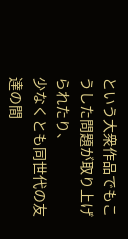という大衆作品でもこうした問題が取り上げられたり、
少なくとも同世代の友達の間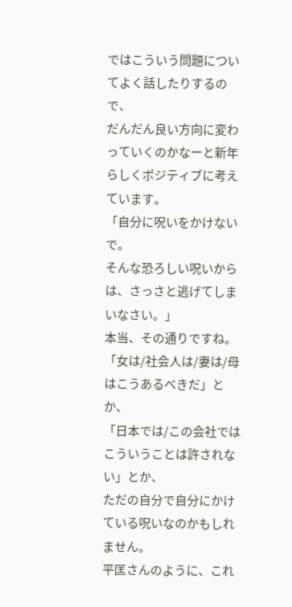ではこういう問題についてよく話したりするので、
だんだん良い方向に変わっていくのかなーと新年らしくポジティブに考えています。
「自分に呪いをかけないで。
そんな恐ろしい呪いからは、さっさと逃げてしまいなさい。」
本当、その通りですね。
「女は/社会人は/妻は/母はこうあるべきだ」とか、
「日本では/この会社ではこういうことは許されない」とか、
ただの自分で自分にかけている呪いなのかもしれません。
平匡さんのように、これ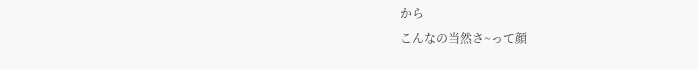から
こんなの当然さ~って顔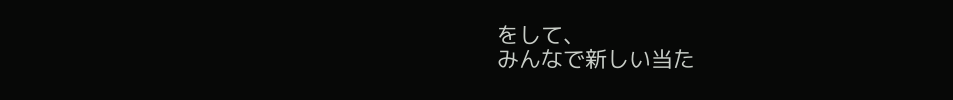をして、
みんなで新しい当た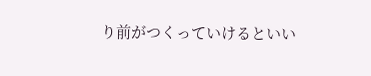り前がつくっていけるといい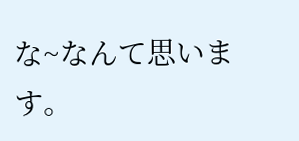な~なんて思います。